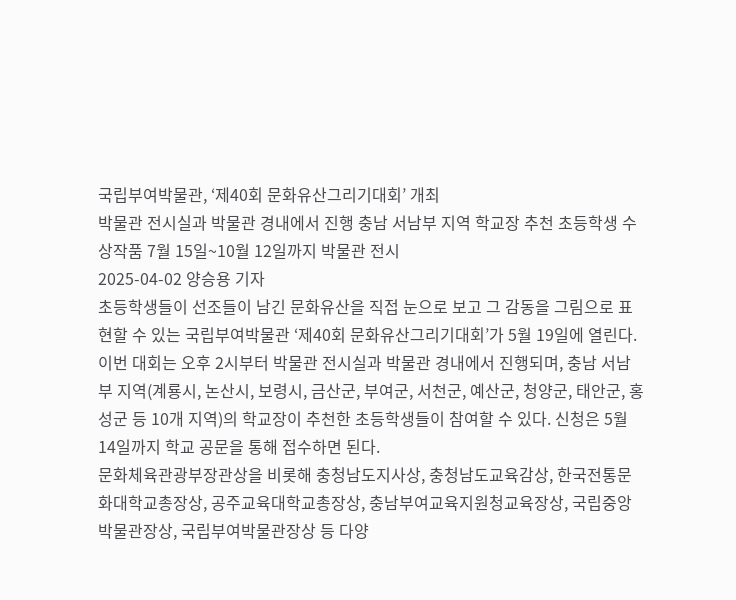국립부여박물관, ‘제40회 문화유산그리기대회’ 개최
박물관 전시실과 박물관 경내에서 진행 충남 서남부 지역 학교장 추천 초등학생 수상작품 7월 15일~10월 12일까지 박물관 전시
2025-04-02 양승용 기자
초등학생들이 선조들이 남긴 문화유산을 직접 눈으로 보고 그 감동을 그림으로 표현할 수 있는 국립부여박물관 ‘제40회 문화유산그리기대회’가 5월 19일에 열린다.
이번 대회는 오후 2시부터 박물관 전시실과 박물관 경내에서 진행되며, 충남 서남부 지역(계룡시, 논산시, 보령시, 금산군, 부여군, 서천군, 예산군, 청양군, 태안군, 홍성군 등 10개 지역)의 학교장이 추천한 초등학생들이 참여할 수 있다. 신청은 5월 14일까지 학교 공문을 통해 접수하면 된다.
문화체육관광부장관상을 비롯해 충청남도지사상, 충청남도교육감상, 한국전통문화대학교총장상, 공주교육대학교총장상, 충남부여교육지원청교육장상, 국립중앙박물관장상, 국립부여박물관장상 등 다양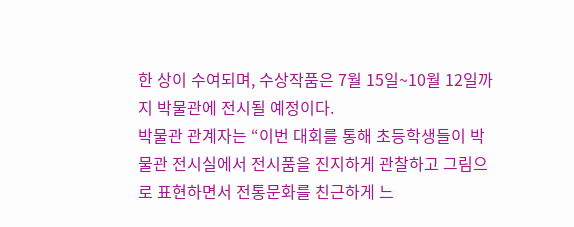한 상이 수여되며, 수상작품은 7월 15일~10월 12일까지 박물관에 전시될 예정이다.
박물관 관계자는 “이번 대회를 통해 초등학생들이 박물관 전시실에서 전시품을 진지하게 관찰하고 그림으로 표현하면서 전통문화를 친근하게 느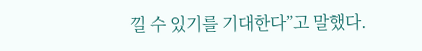낄 수 있기를 기대한다”고 말했다.